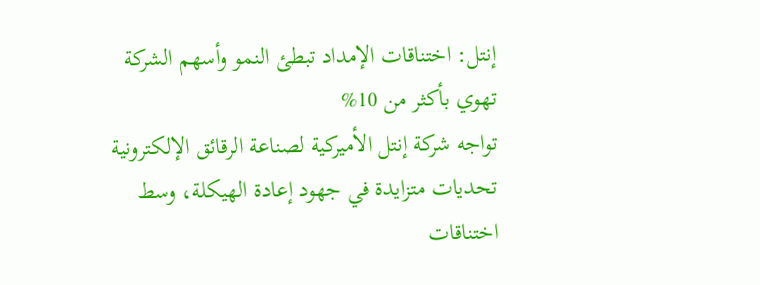إنتل: اختناقات الإمداد تبطئ النمو وأسهم الشركة تهوي بأكثر من 10%
تواجه شركة إنتل الأميركية لصناعة الرقائق الإلكترونية تحديات متزايدة في جهود إعادة الهيكلة، وسط اختناقات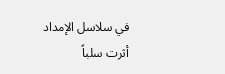في سلاسل الإمداد أثرت سلباً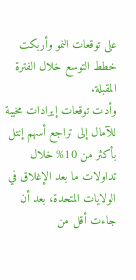على توقعات النمو وأربكت خطط التوسع خلال الفترة المقبلة.
وأدت توقعات إيرادات مخيبة للآمال إلى تراجع أسهم إنتل بأكثر من 10% خلال تداولات ما بعد الإغلاق في الولايات المتحدة، بعد أن جاءت أقل من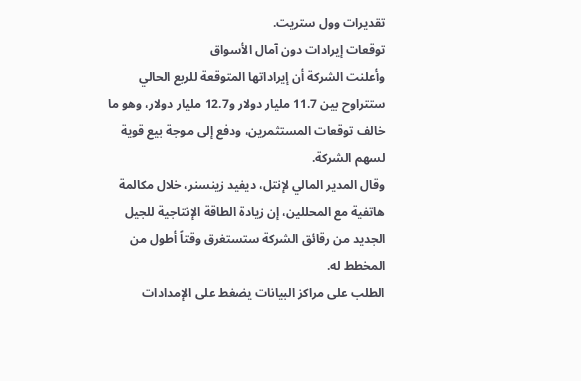تقديرات وول ستريت.
توقعات إيرادات دون آمال الأسواق
وأعلنت الشركة أن إيراداتها المتوقعة للربع الحالي ستتراوح بين 11.7 مليار دولار و12.7 مليار دولار، وهو ما خالف توقعات المستثمرين، ودفع إلى موجة بيع قوية لسهم الشركة.
وقال المدير المالي لإنتل، ديفيد زينسنر، خلال مكالمة هاتفية مع المحللين، إن زيادة الطاقة الإنتاجية للجيل الجديد من رقائق الشركة ستستغرق وقتاً أطول من المخطط له.
الطلب على مراكز البيانات يضغط على الإمدادات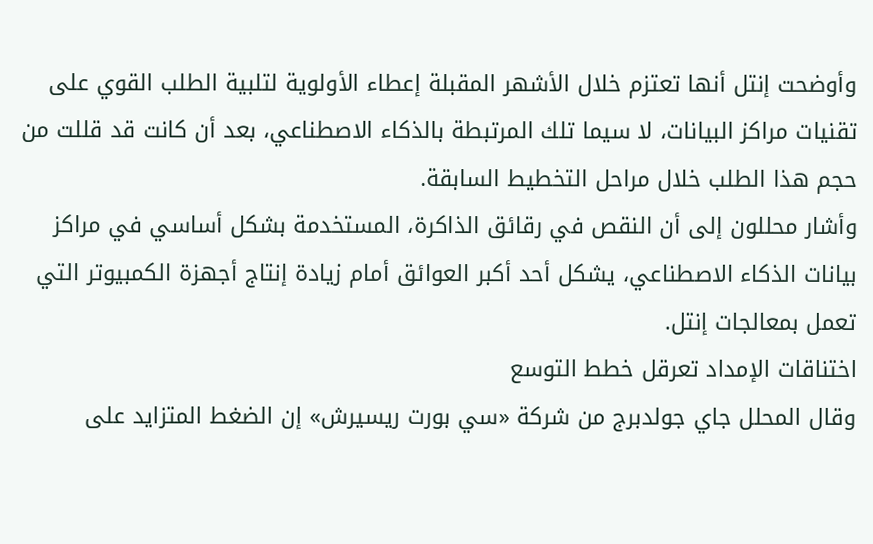وأوضحت إنتل أنها تعتزم خلال الأشهر المقبلة إعطاء الأولوية لتلبية الطلب القوي على تقنيات مراكز البيانات، لا سيما تلك المرتبطة بالذكاء الاصطناعي، بعد أن كانت قد قللت من حجم هذا الطلب خلال مراحل التخطيط السابقة.
وأشار محللون إلى أن النقص في رقائق الذاكرة، المستخدمة بشكل أساسي في مراكز بيانات الذكاء الاصطناعي، يشكل أحد أكبر العوائق أمام زيادة إنتاج أجهزة الكمبيوتر التي تعمل بمعالجات إنتل.
اختناقات الإمداد تعرقل خطط التوسع
وقال المحلل جاي جولدبرج من شركة «سي بورت ريسيرش» إن الضغط المتزايد على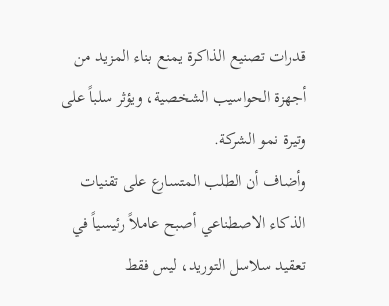قدرات تصنيع الذاكرة يمنع بناء المزيد من أجهزة الحواسيب الشخصية، ويؤثر سلباً على وتيرة نمو الشركة.
وأضاف أن الطلب المتسارع على تقنيات الذكاء الاصطناعي أصبح عاملاً رئيسياً في تعقيد سلاسل التوريد، ليس فقط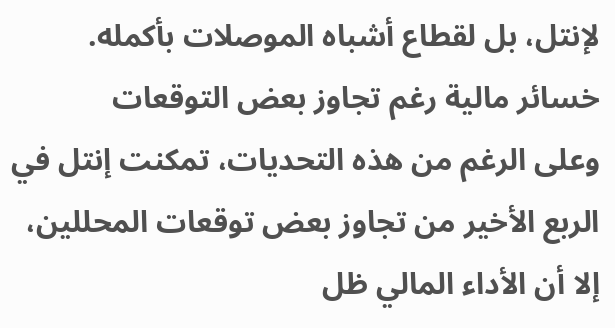لإنتل، بل لقطاع أشباه الموصلات بأكمله.
خسائر مالية رغم تجاوز بعض التوقعات
وعلى الرغم من هذه التحديات، تمكنت إنتل في الربع الأخير من تجاوز بعض توقعات المحللين، إلا أن الأداء المالي ظل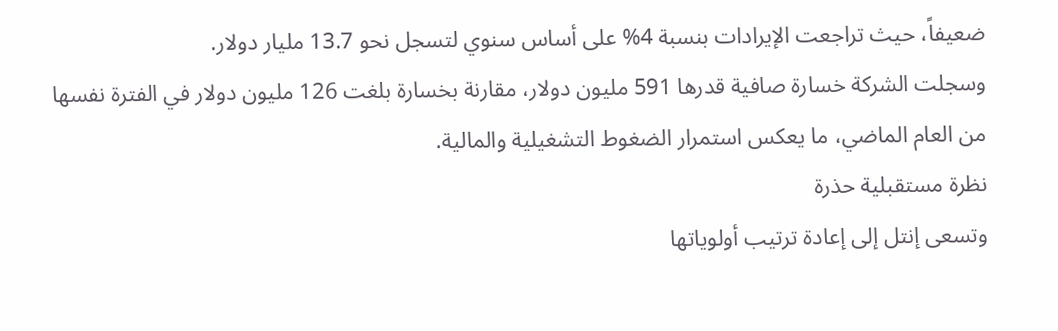ضعيفاً، حيث تراجعت الإيرادات بنسبة 4% على أساس سنوي لتسجل نحو 13.7 مليار دولار.
وسجلت الشركة خسارة صافية قدرها 591 مليون دولار، مقارنة بخسارة بلغت 126 مليون دولار في الفترة نفسها من العام الماضي، ما يعكس استمرار الضغوط التشغيلية والمالية.
نظرة مستقبلية حذرة
وتسعى إنتل إلى إعادة ترتيب أولوياتها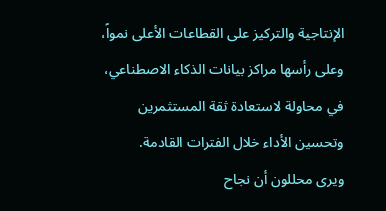الإنتاجية والتركيز على القطاعات الأعلى نمواً، وعلى رأسها مراكز بيانات الذكاء الاصطناعي، في محاولة لاستعادة ثقة المستثمرين وتحسين الأداء خلال الفترات القادمة.
ويرى محللون أن نجاح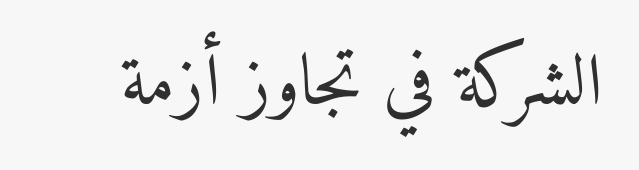الشركة في تجاوز أزمة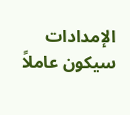الإمدادات سيكون عاملاً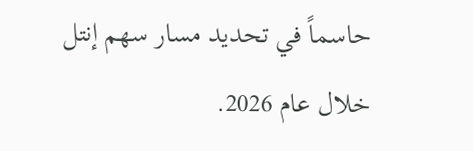حاسماً في تحديد مسار سهم إنتل خلال عام 2026.